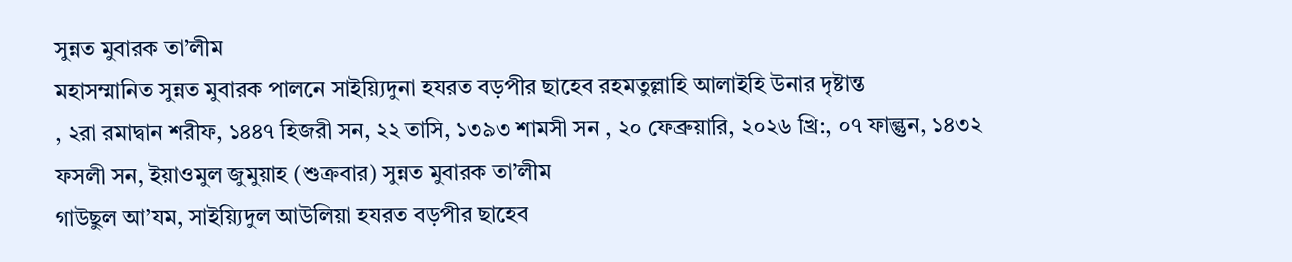সুন্নত মুবারক তা’লীম
মহাসম্মানিত সুন্নত মুবারক পালনে সাইয়্যিদুনা হযরত বড়পীর ছাহেব রহমতুল্লাহি আলাইহি উনার দৃষ্টান্ত
, ২রা রমাদ্বান শরীফ, ১৪৪৭ হিজরী সন, ২২ তাসি, ১৩৯৩ শামসী সন , ২০ ফেব্রুয়ারি, ২০২৬ খ্রি:, ০৭ ফাল্গুন, ১৪৩২ ফসলী সন, ইয়াওমুল জুমুয়াহ (শুক্রবার) সুন্নত মুবারক তা’লীম
গাউছুল আ’যম, সাইয়্যিদুল আউলিয়া হযরত বড়পীর ছাহেব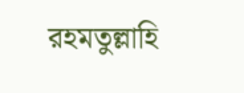রহমতুল্লাহি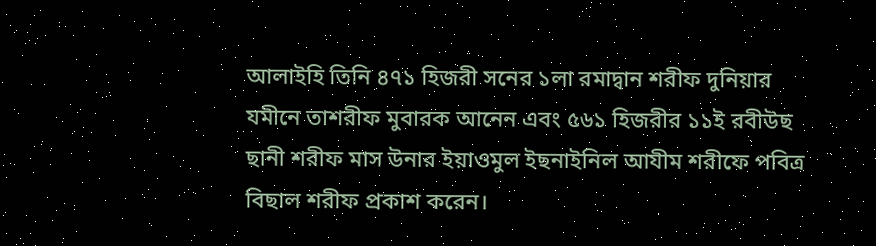আলাইহি তিনি ৪৭১ হিজরী সনের ১লা রমাদ্বান শরীফ দুনিয়ার যমীনে তাশরীফ মুবারক আনেন এবং ৫৬১ হিজরীর ১১ই রবীউছ ছানী শরীফ মাস উনার ইয়াওমুল ইছনাইনিল আযীম শরীফে পবিত্র বিছাল শরীফ প্রকাশ করেন।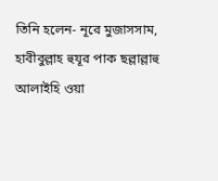তিনি হলেন- নূরে মুজাসসাম, হাবীবুল্লাহ হুযূর পাক ছল্লাল্লাহু আলাইহি ওয়া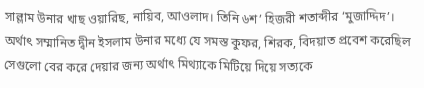সাল্লাম উনার খাছ ওয়ারিছ, নায়িব, আওলাদ। তিনি ৬শ’ হিজরী শতাব্দীর ‘মুজাদ্দিদ’। অর্থাৎ সম্মানিত দ্বীন ইসলাম উনার মধ্যে যে সমস্ত কুফর, শিরক, বিদয়াত প্রবেশ করেছিল সেগুলো বের করে দেয়ার জন্য অর্থাৎ মিথ্যাকে মিটিয়ে দিয়ে সত্যকে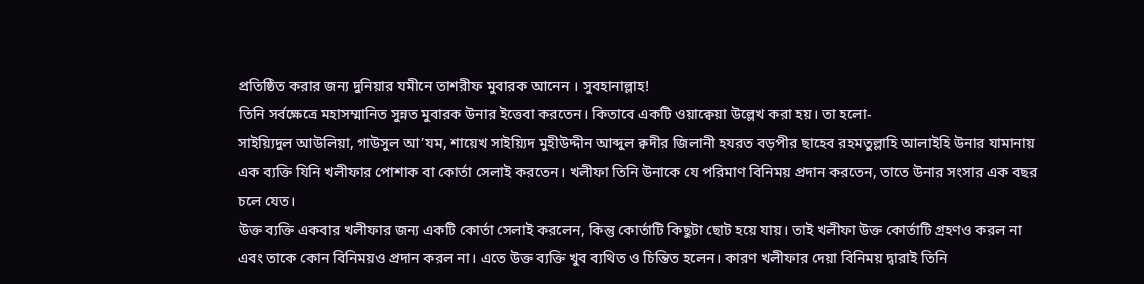প্রতিষ্ঠিত করার জন্য দুনিয়ার যমীনে তাশরীফ মুবারক আনেন । সুবহানাল্লাহ!
তিনি সর্বক্ষেত্রে মহাসম্মানিত সুন্নত মুবারক উনার ইত্তেবা করতেন। কিতাবে একটি ওয়াক্বেয়া উল্লেখ করা হয়। তা হলো-
সাইয়্যিদুল আউলিয়া, গাউসুল আ’যম, শায়েখ সাইয়্যিদ মুহীউদ্দীন আব্দুল ক্বদীর জিলানী হযরত বড়পীর ছাহেব রহমতুল্লাহি আলাইহি উনার যামানায় এক ব্যক্তি যিনি খলীফার পোশাক বা কোর্তা সেলাই করতেন। খলীফা তিনি উনাকে যে পরিমাণ বিনিময় প্রদান করতেন, তাতে উনার সংসার এক বছর চলে যেত।
উক্ত ব্যক্তি একবার খলীফার জন্য একটি কোর্তা সেলাই করলেন, কিন্তু কোর্তাটি কিছুটা ছোট হয়ে যায়। তাই খলীফা উক্ত কোর্তাটি গ্রহণও করল না এবং তাকে কোন বিনিময়ও প্রদান করল না। এতে উক্ত ব্যক্তি খুব ব্যথিত ও চিন্তিত হলেন। কারণ খলীফার দেয়া বিনিময় দ্বারাই তিনি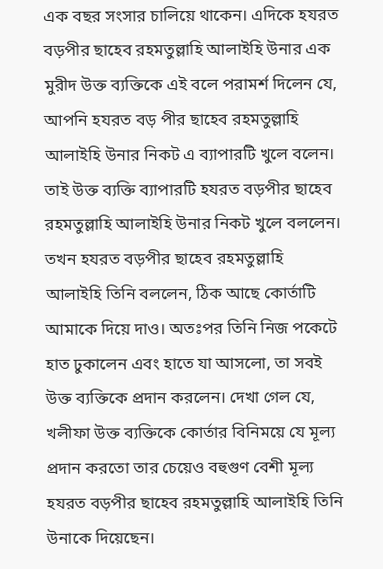এক বছর সংসার চালিয়ে থাকেন। এদিকে হযরত বড়পীর ছাহেব রহমতুল্লাহি আলাইহি উনার এক মুরীদ উক্ত ব্যক্তিকে এই বলে পরামর্শ দিলেন যে, আপনি হযরত বড় পীর ছাহেব রহমতুল্লাহি আলাইহি উনার নিকট এ ব্যাপারটি খুলে বলেন।
তাই উক্ত ব্যক্তি ব্যাপারটি হযরত বড়পীর ছাহেব রহমতুল্লাহি আলাইহি উনার নিকট খুলে বললেন। তখন হযরত বড়পীর ছাহেব রহমতুল্লাহি আলাইহি তিনি বললেন, ঠিক আছে কোর্তাটি আমাকে দিয়ে দাও। অতঃপর তিনি নিজ পকেটে হাত ঢুকালেন এবং হাতে যা আসলো, তা সবই উক্ত ব্যক্তিকে প্রদান করলেন। দেখা গেল যে, খলীফা উক্ত ব্যক্তিকে কোর্তার বিনিময়ে যে মূল্য প্রদান করতো তার চেয়েও বহুগুণ বেশী মূল্য হযরত বড়পীর ছাহেব রহমতুল্লাহি আলাইহি তিনি উনাকে দিয়েছেন।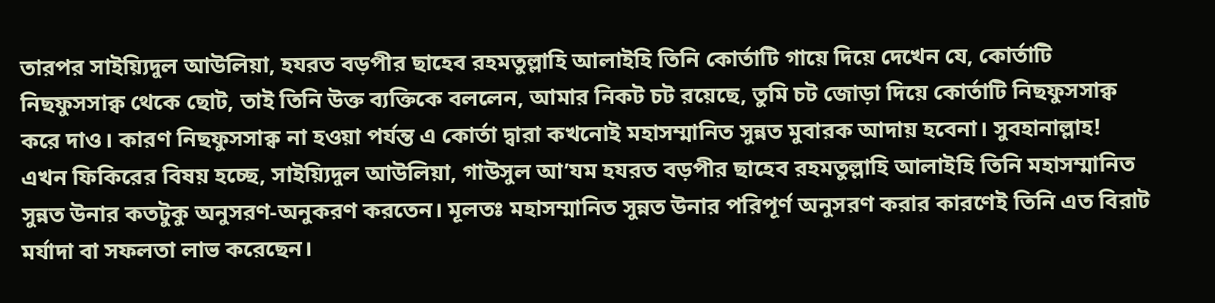তারপর সাইয়্যিদুল আউলিয়া, হযরত বড়পীর ছাহেব রহমতুল্লাহি আলাইহি তিনি কোর্তাটি গায়ে দিয়ে দেখেন যে, কোর্তাটি নিছফুসসাক্ব থেকে ছোট, তাই তিনি উক্ত ব্যক্তিকে বললেন, আমার নিকট চট রয়েছে, তুমি চট জোড়া দিয়ে কোর্তাটি নিছফুসসাক্ব করে দাও। কারণ নিছফুসসাক্ব না হওয়া পর্যন্ত এ কোর্তা দ্বারা কখনোই মহাসম্মানিত সুন্নত মুবারক আদায় হবেনা। সুবহানাল্লাহ!
এখন ফিকিরের বিষয় হচ্ছে, সাইয়্যিদুল আউলিয়া, গাউসুল আ’যম হযরত বড়পীর ছাহেব রহমতুল্লাহি আলাইহি তিনি মহাসম্মানিত সুন্নত উনার কতটুকু অনুসরণ-অনুকরণ করতেন। মূলতঃ মহাসম্মানিত সুন্নত উনার পরিপূর্ণ অনুসরণ করার কারণেই তিনি এত বিরাট মর্যাদা বা সফলতা লাভ করেছেন।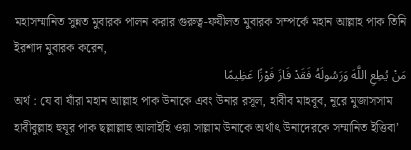মহাসম্মানিত সুন্নত মুবারক পালন করার গুরুত্ব-ফযীলত মুবারক সম্পর্কে মহান আল্লাহ পাক তিনি ইরশাদ মুবারক করেন,
مَنْ يُطِعِ اللَّهَ وَرَسُولَهُ فَقَدْ فَازَ فَوْزًا عَظِيمًا
অর্থ : যে বা যাঁরা মহান আল্লাহ পাক উনাকে এবং উনার রসূল, হাবীব মাহবূব, নূরে মুজাসসাম হাবীবুল্লাহ হুযূর পাক ছল্লাল্লাহু আলাইহি ওয়া সাল্লাম উনাকে অর্থাৎ উনাদেরকে সম্মানিত ইত্তিবা’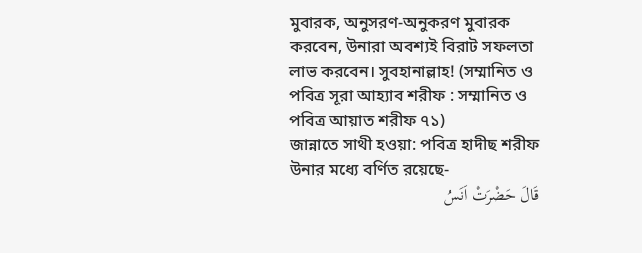মুবারক, অনুসরণ-অনুকরণ মুবারক করবেন, উনারা অবশ্যই বিরাট সফলতা লাভ করবেন। সুবহানাল্লাহ! (সম্মানিত ও পবিত্র সূরা আহ্যাব শরীফ : সম্মানিত ও পবিত্র আয়াত শরীফ ৭১)
জান্নাতে সাথী হওয়া: পবিত্র হাদীছ শরীফ উনার মধ্যে বর্ণিত রয়েছে-
قَالَ حَضْرَتْ اَنَسُ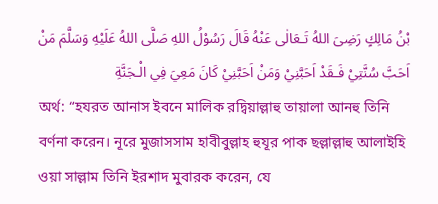بْنُ مَالِكٍ رَضِىَ اللهُ تَـعَالٰى عَنْهُ قَالَ رَسُوْلُ اللهِ صَلَّى اللهُ عَلَيْهِ وَسَلَّمَ مَنْ اَحَبَّ سُنَّتِيْ فَـقَدْ اَحَبَّنِيْ وَمَنْ اَحَبَّنِيْ كَانَ مَعِيَ فِي الْـجَنَّةِ
অর্থ: “হযরত আনাস ইবনে মালিক রদ্বিয়াল্লাহু তায়ালা আনহু তিনি বর্ণনা করেন। নূরে মুজাসসাম হাবীবুল্লাহ হুযূর পাক ছল্লাল্লাহু আলাইহি ওয়া সাল্লাম তিনি ইরশাদ মুবারক করেন, যে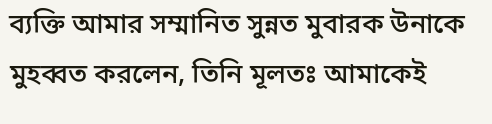ব্যক্তি আমার সম্মানিত সুন্নত মুবারক উনাকে মুহব্বত করলেন, তিনি মূলতঃ আমাকেই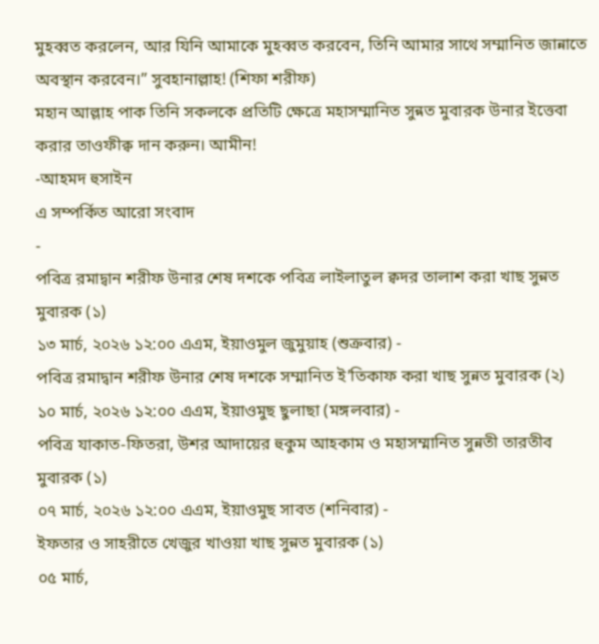মুহব্বত করলেন, আর যিনি আমাকে মুহব্বত করবেন, তিনি আমার সাথে সম্মানিত জান্নাতে অবস্থান করবেন।” সুবহানাল্লাহ! (শিফা শরীফ)
মহান আল্লাহ পাক তিনি সকলকে প্রতিটি ক্ষেত্রে মহাসম্মানিত সুন্নত মুবারক উনার ইত্তেবা করার তাওফীক্ব দান করুন। আমীন!
-আহমদ হুসাইন
এ সম্পর্কিত আরো সংবাদ
-
পবিত্র রমাদ্বান শরীফ উনার শেষ দশকে পবিত্র লাইলাতুল ক্বদর তালাশ করা খাছ সুন্নত মুবারক (১)
১৩ মার্চ, ২০২৬ ১২:০০ এএম, ইয়াওমুল জুমুয়াহ (শুক্রবার) -
পবিত্র রমাদ্বান শরীফ উনার শেষ দশকে সম্মানিত ই’তিকাফ করা খাছ সুন্নত মুবারক (২)
১০ মার্চ, ২০২৬ ১২:০০ এএম, ইয়াওমুছ ছুলাছা (মঙ্গলবার) -
পবিত্র যাকাত-ফিতরা, উশর আদায়ের হুকুম আহকাম ও মহাসম্মানিত সুন্নতী তারতীব মুবারক (১)
০৭ মার্চ, ২০২৬ ১২:০০ এএম, ইয়াওমুছ সাবত (শনিবার) -
ইফতার ও সাহরীতে খেজুর খাওয়া খাছ সুন্নত মুবারক (১)
০৫ মার্চ,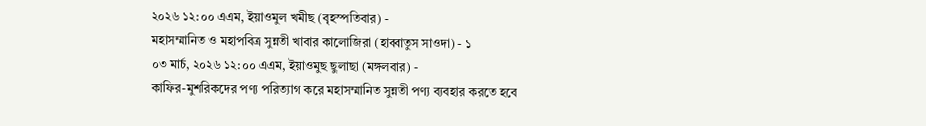২০২৬ ১২:০০ এএম, ইয়াওমুল খমীছ (বৃহস্পতিবার) -
মহাসম্মানিত ও মহাপবিত্র সুন্নতী খাবার কালোজিরা (হাব্বাতুস সাওদা) - ১
০৩ মার্চ, ২০২৬ ১২:০০ এএম, ইয়াওমুছ ছুলাছা (মঙ্গলবার) -
কাফির-মুশরিকদের পণ্য পরিত্যাগ করে মহাসম্মানিত সুন্নতী পণ্য ব্যবহার করতে হবে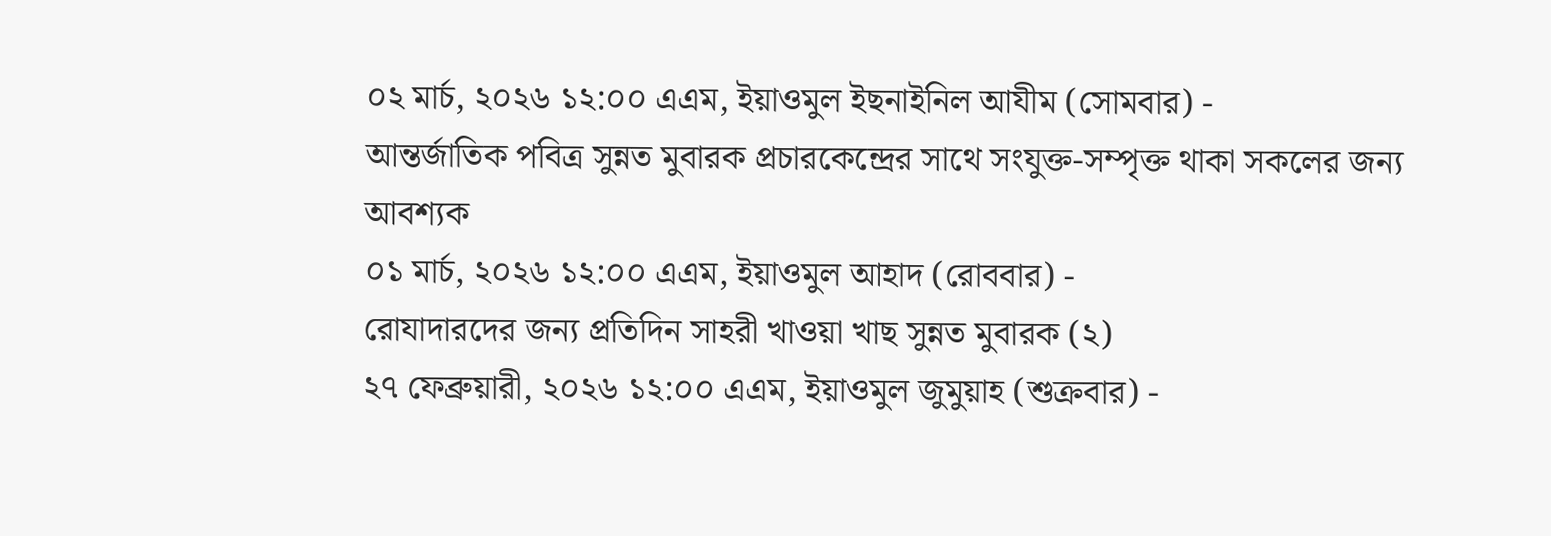০২ মার্চ, ২০২৬ ১২:০০ এএম, ইয়াওমুল ইছনাইনিল আযীম (সোমবার) -
আন্তর্জাতিক পবিত্র সুন্নত মুবারক প্রচারকেন্দ্রের সাথে সংযুক্ত-সম্পৃক্ত থাকা সকলের জন্য আবশ্যক
০১ মার্চ, ২০২৬ ১২:০০ এএম, ইয়াওমুল আহাদ (রোববার) -
রোযাদারদের জন্য প্রতিদিন সাহরী খাওয়া খাছ সুন্নত মুবারক (২)
২৭ ফেব্রুয়ারী, ২০২৬ ১২:০০ এএম, ইয়াওমুল জুমুয়াহ (শুক্রবার) -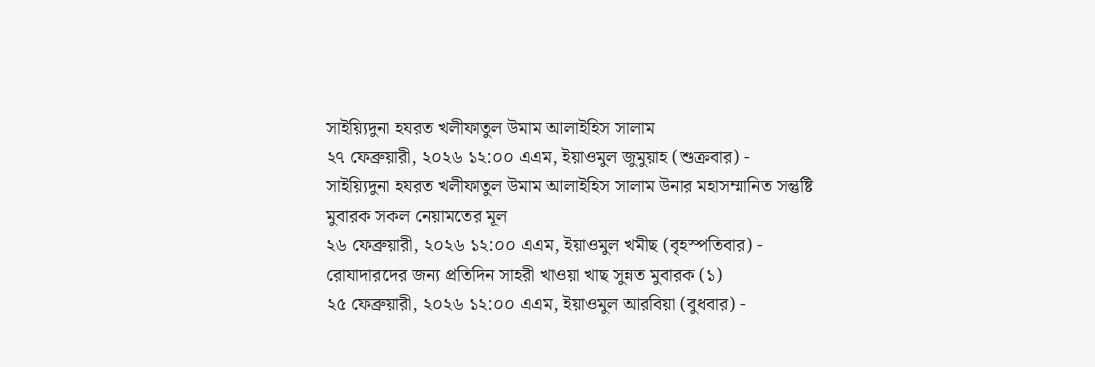সাইয়্যিদুনা হযরত খলীফাতুল উমাম আলাইহিস সালাম
২৭ ফেব্রুয়ারী, ২০২৬ ১২:০০ এএম, ইয়াওমুল জুমুয়াহ (শুক্রবার) -
সাইয়্যিদুনা হযরত খলীফাতুল উমাম আলাইহিস সালাম উনার মহাসম্মানিত সন্তুষ্টি মুবারক সকল নেয়ামতের মূল
২৬ ফেব্রুয়ারী, ২০২৬ ১২:০০ এএম, ইয়াওমুল খমীছ (বৃহস্পতিবার) -
রোযাদারদের জন্য প্রতিদিন সাহরী খাওয়া খাছ সুন্নত মুবারক (১)
২৫ ফেব্রুয়ারী, ২০২৬ ১২:০০ এএম, ইয়াওমুল আরবিয়া (বুধবার) -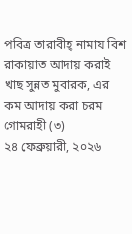পবিত্র তারাবীহ্ নামায বিশ রাকায়াত আদায় করাই খাছ সুন্নত মুবারক, এর কম আদায় করা চরম গোমরাহী (৩)
২৪ ফেব্রুয়ারী, ২০২৬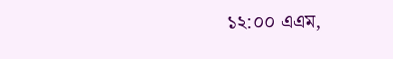১২:০০ এএম,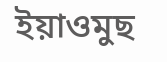ইয়াওমুছ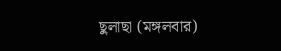ছুলাছা (মঙ্গলবার)